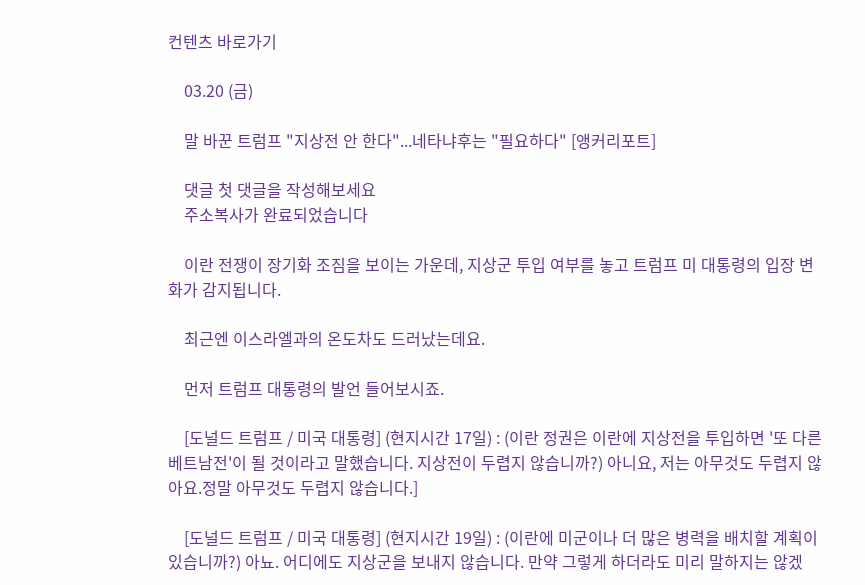컨텐츠 바로가기

    03.20 (금)

    말 바꾼 트럼프 "지상전 안 한다"...네타냐후는 "필요하다" [앵커리포트]

    댓글 첫 댓글을 작성해보세요
    주소복사가 완료되었습니다

    이란 전쟁이 장기화 조짐을 보이는 가운데, 지상군 투입 여부를 놓고 트럼프 미 대통령의 입장 변화가 감지됩니다.

    최근엔 이스라엘과의 온도차도 드러났는데요.

    먼저 트럼프 대통령의 발언 들어보시죠.

    [도널드 트럼프 / 미국 대통령] (현지시간 17일) : (이란 정권은 이란에 지상전을 투입하면 '또 다른 베트남전'이 될 것이라고 말했습니다. 지상전이 두렵지 않습니까?) 아니요, 저는 아무것도 두렵지 않아요.정말 아무것도 두렵지 않습니다.]

    [도널드 트럼프 / 미국 대통령] (현지시간 19일) : (이란에 미군이나 더 많은 병력을 배치할 계획이 있습니까?) 아뇨. 어디에도 지상군을 보내지 않습니다. 만약 그렇게 하더라도 미리 말하지는 않겠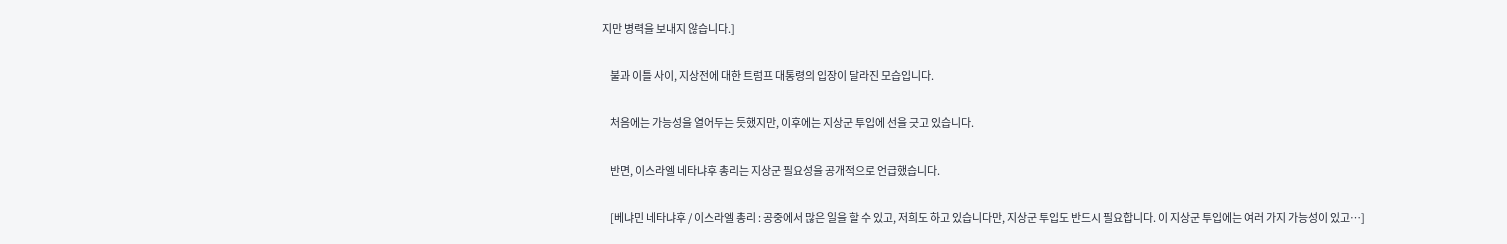지만 병력을 보내지 않습니다.]

    불과 이틀 사이, 지상전에 대한 트럼프 대통령의 입장이 달라진 모습입니다.

    처음에는 가능성을 열어두는 듯했지만, 이후에는 지상군 투입에 선을 긋고 있습니다.

    반면, 이스라엘 네타냐후 총리는 지상군 필요성을 공개적으로 언급했습니다.

    [베냐민 네타냐후 / 이스라엘 총리 : 공중에서 많은 일을 할 수 있고, 저희도 하고 있습니다만, 지상군 투입도 반드시 필요합니다. 이 지상군 투입에는 여러 가지 가능성이 있고…]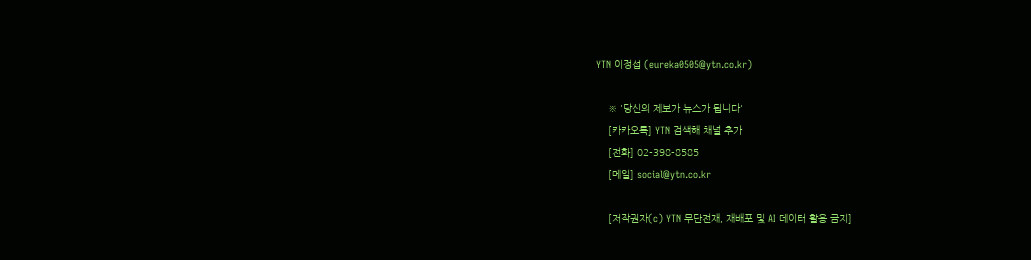YTN 이정섭 (eureka0505@ytn.co.kr)

    ※ '당신의 제보가 뉴스가 됩니다'
    [카카오톡] YTN 검색해 채널 추가
    [전화] 02-398-8585
    [메일] social@ytn.co.kr

    [저작권자(c) YTN 무단전재, 재배포 및 AI 데이터 활용 금지]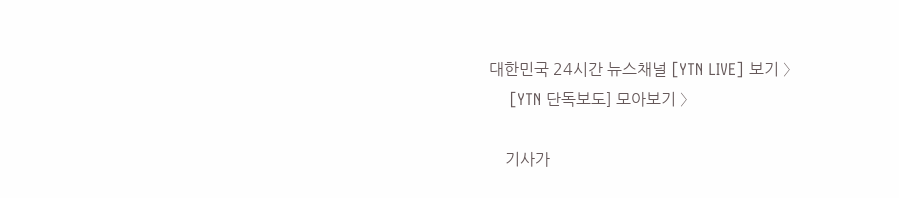대한민국 24시간 뉴스채널 [YTN LIVE] 보기 〉
    [YTN 단독보도] 모아보기 〉

    기사가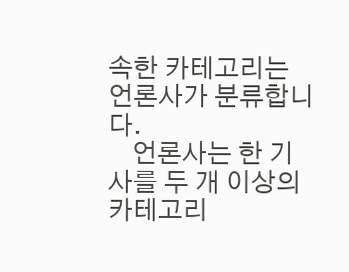속한 카테고리는 언론사가 분류합니다.
    언론사는 한 기사를 두 개 이상의 카테고리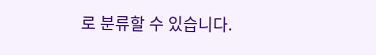로 분류할 수 있습니다.